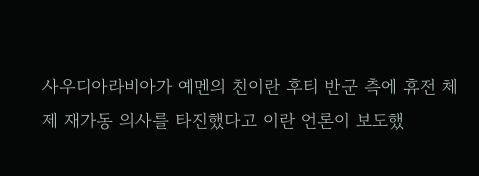사우디아라비아가 예멘의 친이란 후티 반군 측에 휴전 체제 재가동 의사를 타진했다고 이란 언론이 보도했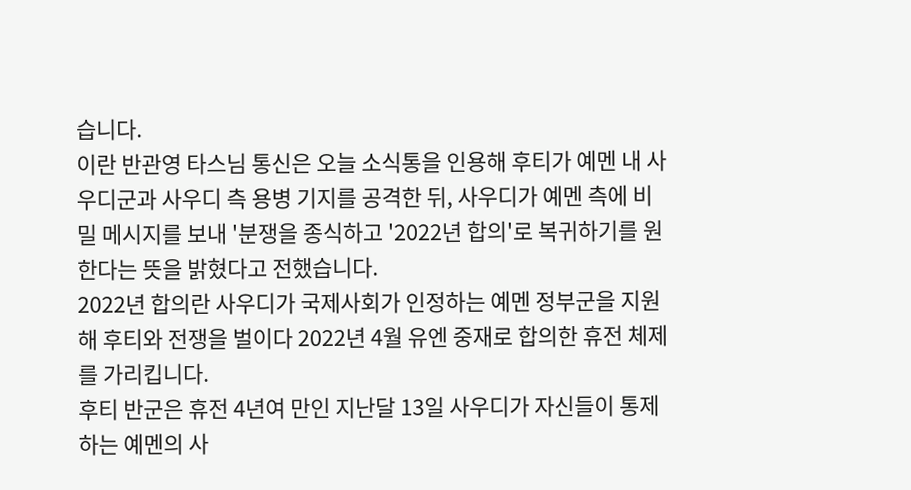습니다.
이란 반관영 타스님 통신은 오늘 소식통을 인용해 후티가 예멘 내 사우디군과 사우디 측 용병 기지를 공격한 뒤, 사우디가 예멘 측에 비밀 메시지를 보내 '분쟁을 종식하고 '2022년 합의'로 복귀하기를 원한다는 뜻을 밝혔다고 전했습니다.
2022년 합의란 사우디가 국제사회가 인정하는 예멘 정부군을 지원해 후티와 전쟁을 벌이다 2022년 4월 유엔 중재로 합의한 휴전 체제를 가리킵니다.
후티 반군은 휴전 4년여 만인 지난달 13일 사우디가 자신들이 통제하는 예멘의 사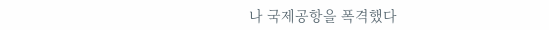나 국제공항을 폭격했다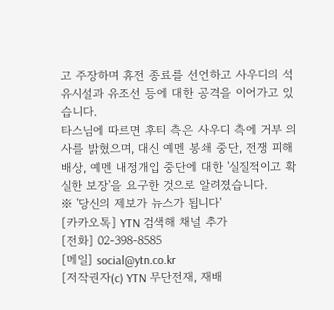고 주장하며 휴전 종료를 선언하고 사우디의 석유시설과 유조선 등에 대한 공격을 이어가고 있습니다.
타스님에 따르면 후티 측은 사우디 측에 거부 의사를 밝혔으며, 대신 예멘 봉쇄 중단, 전쟁 피해 배상, 예멘 내정개입 중단에 대한 '실질적이고 확실한 보장'을 요구한 것으로 알려졌습니다.
※ '당신의 제보가 뉴스가 됩니다'
[카카오톡] YTN 검색해 채널 추가
[전화] 02-398-8585
[메일] social@ytn.co.kr
[저작권자(c) YTN 무단전재, 재배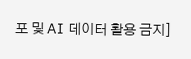포 및 AI 데이터 활용 금지]